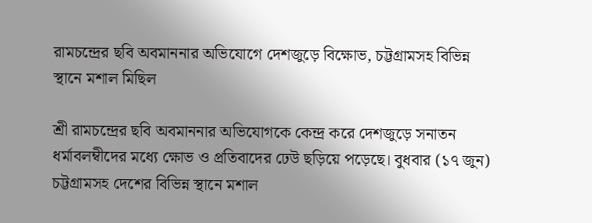রামচন্দ্রের ছবি অবমাননার অভিযোগে দেশজুড়ে বিক্ষোভ, চট্টগ্রামসহ বিভিন্ন স্থানে মশাল মিছিল

শ্রী রামচন্দ্রের ছবি অবমাননার অভিযোগকে কেন্দ্র করে দেশজুড়ে সনাতন ধর্মাবলম্বীদের মধ্যে ক্ষোভ ও প্রতিবাদের ঢেউ ছড়িয়ে পড়েছে। বুধবার (১৭ জুন) চট্টগ্রামসহ দেশের বিভিন্ন স্থানে মশাল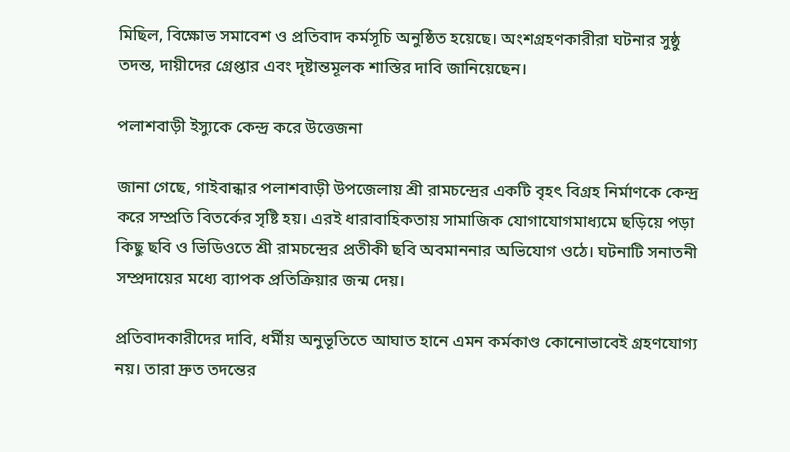মিছিল, বিক্ষোভ সমাবেশ ও প্রতিবাদ কর্মসূচি অনুষ্ঠিত হয়েছে। অংশগ্রহণকারীরা ঘটনার সুষ্ঠু তদন্ত, দায়ীদের গ্রেপ্তার এবং দৃষ্টান্তমূলক শাস্তির দাবি জানিয়েছেন।

পলাশবাড়ী ইস্যুকে কেন্দ্র করে উত্তেজনা

জানা গেছে, গাইবান্ধার পলাশবাড়ী উপজেলায় শ্রী রামচন্দ্রের একটি বৃহৎ বিগ্রহ নির্মাণকে কেন্দ্র করে সম্প্রতি বিতর্কের সৃষ্টি হয়। এরই ধারাবাহিকতায় সামাজিক যোগাযোগমাধ্যমে ছড়িয়ে পড়া কিছু ছবি ও ভিডিওতে শ্রী রামচন্দ্রের প্রতীকী ছবি অবমাননার অভিযোগ ওঠে। ঘটনাটি সনাতনী সম্প্রদায়ের মধ্যে ব্যাপক প্রতিক্রিয়ার জন্ম দেয়।

প্রতিবাদকারীদের দাবি, ধর্মীয় অনুভূতিতে আঘাত হানে এমন কর্মকাণ্ড কোনোভাবেই গ্রহণযোগ্য নয়। তারা দ্রুত তদন্তের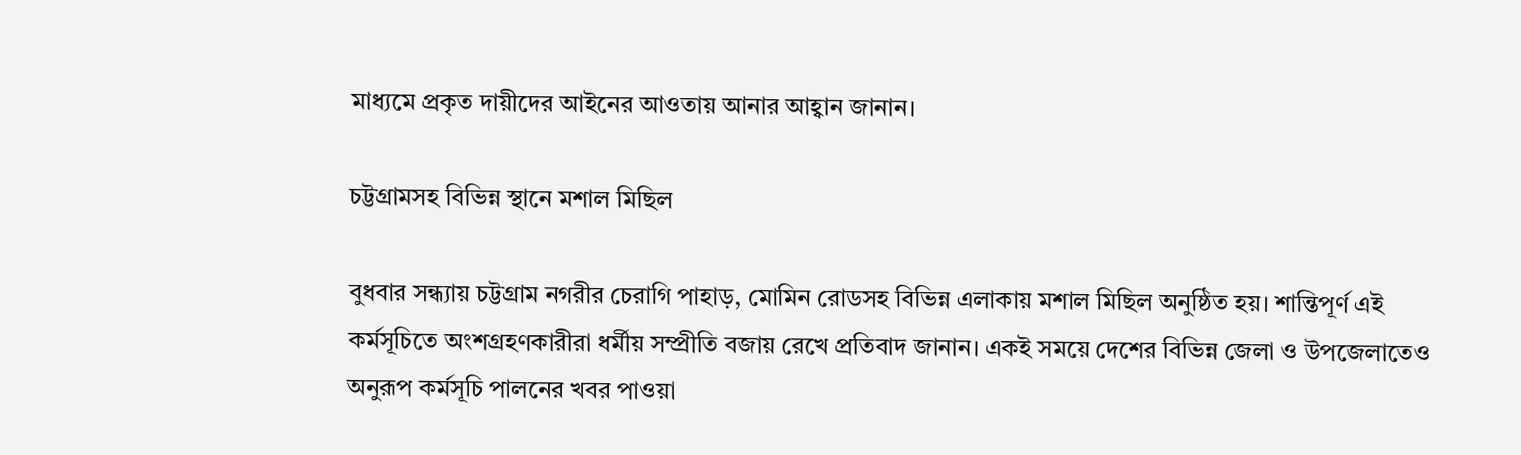মাধ্যমে প্রকৃত দায়ীদের আইনের আওতায় আনার আহ্বান জানান।

চট্টগ্রামসহ বিভিন্ন স্থানে মশাল মিছিল

বুধবার সন্ধ্যায় চট্টগ্রাম নগরীর চেরাগি পাহাড়, মোমিন রোডসহ বিভিন্ন এলাকায় মশাল মিছিল অনুষ্ঠিত হয়। শান্তিপূর্ণ এই কর্মসূচিতে অংশগ্রহণকারীরা ধর্মীয় সম্প্রীতি বজায় রেখে প্রতিবাদ জানান। একই সময়ে দেশের বিভিন্ন জেলা ও উপজেলাতেও অনুরূপ কর্মসূচি পালনের খবর পাওয়া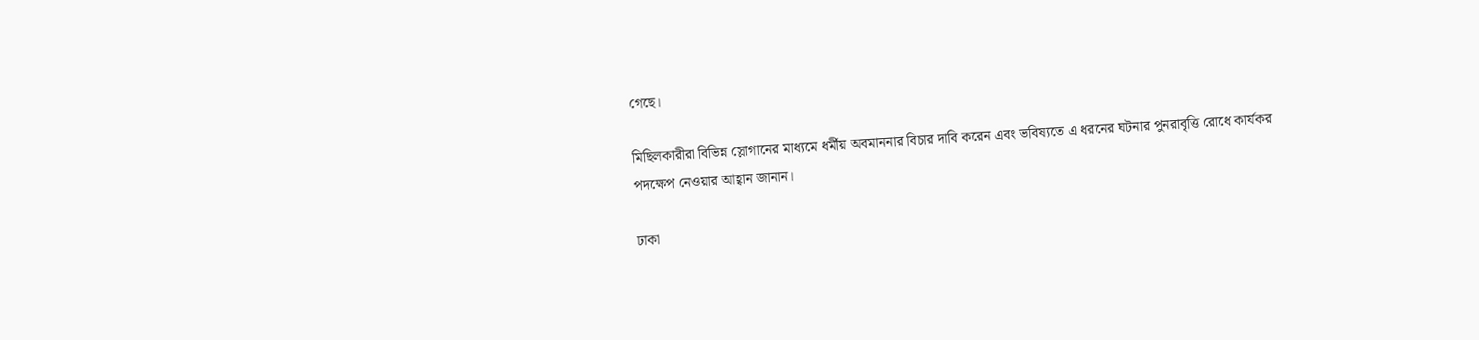গেছে।

মিছিলকারীরা বিভিন্ন স্লোগানের মাধ্যমে ধর্মীয় অবমাননার বিচার দাবি করেন এবং ভবিষ্যতে এ ধরনের ঘটনার পুনরাবৃত্তি রোধে কার্যকর পদক্ষেপ নেওয়ার আহ্বান জানান।

ঢাকা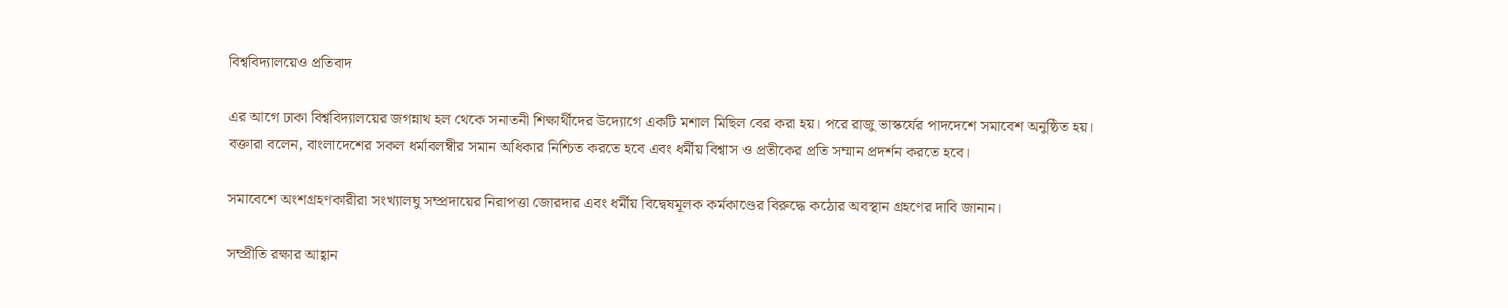বিশ্ববিদ্যালয়েও প্রতিবাদ

এর আগে ঢাকা বিশ্ববিদ্যালয়ের জগন্নাথ হল থেকে সনাতনী শিক্ষার্থীদের উদ্যোগে একটি মশাল মিছিল বের করা হয়। পরে রাজু ভাস্কর্যের পাদদেশে সমাবেশ অনুষ্ঠিত হয়। বক্তারা বলেন, বাংলাদেশের সকল ধর্মাবলম্বীর সমান অধিকার নিশ্চিত করতে হবে এবং ধর্মীয় বিশ্বাস ও প্রতীকের প্রতি সম্মান প্রদর্শন করতে হবে।

সমাবেশে অংশগ্রহণকারীরা সংখ্যালঘু সম্প্রদায়ের নিরাপত্তা জোরদার এবং ধর্মীয় বিদ্বেষমূলক কর্মকাণ্ডের বিরুদ্ধে কঠোর অবস্থান গ্রহণের দাবি জানান।

সম্প্রীতি রক্ষার আহ্বান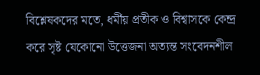বিশ্লেষকদের মতে, ধর্মীয় প্রতীক ও বিশ্বাসকে কেন্দ্র করে সৃষ্ট যেকোনো উত্তেজনা অত্যন্ত সংবেদনশীল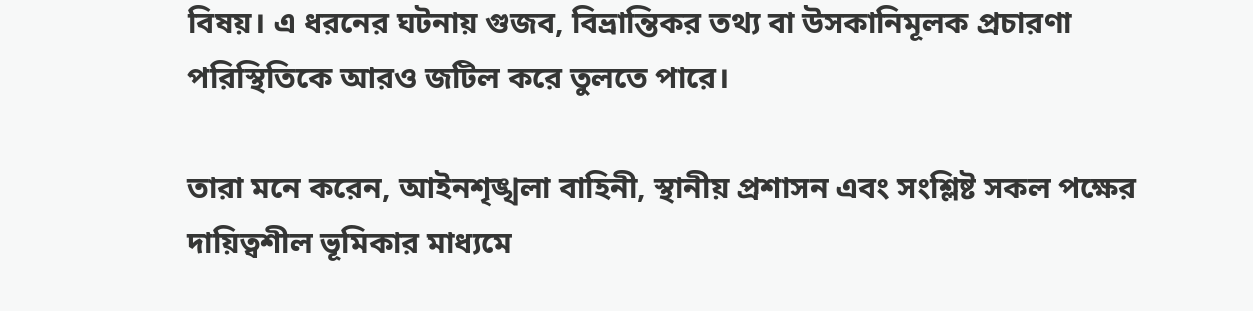বিষয়। এ ধরনের ঘটনায় গুজব, বিভ্রান্তিকর তথ্য বা উসকানিমূলক প্রচারণা পরিস্থিতিকে আরও জটিল করে তুলতে পারে।

তারা মনে করেন, আইনশৃঙ্খলা বাহিনী, স্থানীয় প্রশাসন এবং সংশ্লিষ্ট সকল পক্ষের দায়িত্বশীল ভূমিকার মাধ্যমে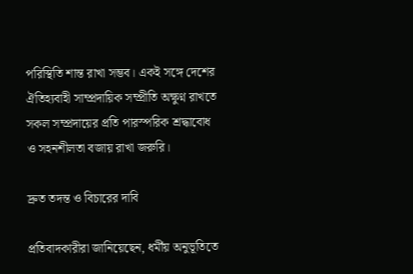পরিস্থিতি শান্ত রাখা সম্ভব। একই সঙ্গে দেশের ঐতিহ্যবাহী সাম্প্রদায়িক সম্প্রীতি অক্ষুণ্ন রাখতে সকল সম্প্রদায়ের প্রতি পারস্পরিক শ্রদ্ধাবোধ ও সহনশীলতা বজায় রাখা জরুরি।

দ্রুত তদন্ত ও বিচারের দাবি

প্রতিবাদকারীরা জানিয়েছেন, ধর্মীয় অনুভূতিতে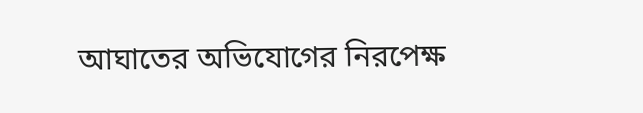আঘাতের অভিযোগের নিরপেক্ষ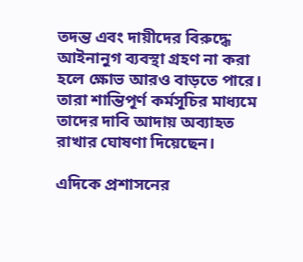তদন্ত এবং দায়ীদের বিরুদ্ধে আইনানুগ ব্যবস্থা গ্রহণ না করা হলে ক্ষোভ আরও বাড়তে পারে। তারা শান্তিপূর্ণ কর্মসূচির মাধ্যমে তাদের দাবি আদায় অব্যাহত রাখার ঘোষণা দিয়েছেন।

এদিকে প্রশাসনের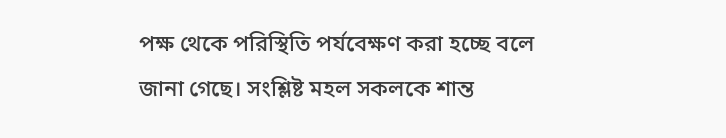পক্ষ থেকে পরিস্থিতি পর্যবেক্ষণ করা হচ্ছে বলে জানা গেছে। সংশ্লিষ্ট মহল সকলকে শান্ত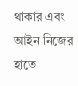থাকার এবং আইন নিজের হাতে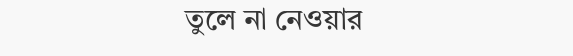তুলে না নেওয়ার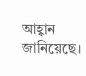আহ্বান জানিয়েছে।